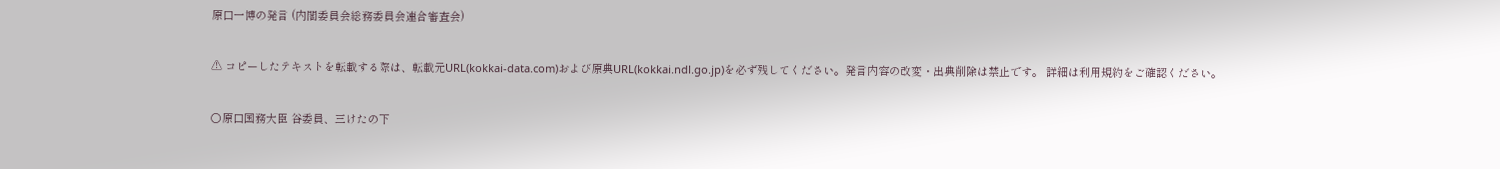原口一博の発言 (内閣委員会総務委員会連合審査会)

⚠ コピーしたテキストを転載する際は、転載元URL(kokkai-data.com)および原典URL(kokkai.ndl.go.jp)を必ず残してください。発言内容の改変・出典削除は禁止です。 詳細は利用規約をご確認ください。

○原口国務大臣 谷委員、三けたの下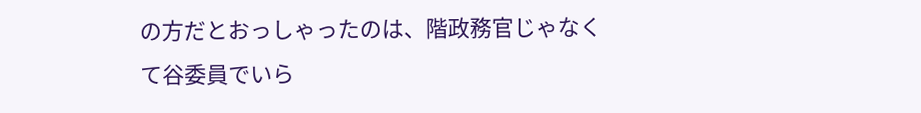の方だとおっしゃったのは、階政務官じゃなくて谷委員でいら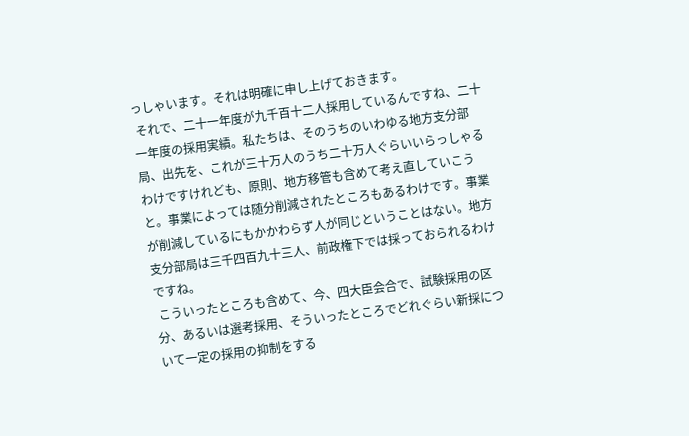っしゃいます。それは明確に申し上げておきます。
 それで、二十一年度が九千百十二人採用しているんですね、二十一年度の採用実績。私たちは、そのうちのいわゆる地方支分部局、出先を、これが三十万人のうち二十万人ぐらいいらっしゃるわけですけれども、原則、地方移管も含めて考え直していこうと。事業によっては随分削減されたところもあるわけです。事業が削減しているにもかかわらず人が同じということはない。地方支分部局は三千四百九十三人、前政権下では採っておられるわけですね。
 こういったところも含めて、今、四大臣会合で、試験採用の区分、あるいは選考採用、そういったところでどれぐらい新採について一定の採用の抑制をする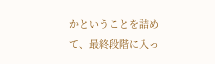かということを詰めて、最終段階に入っ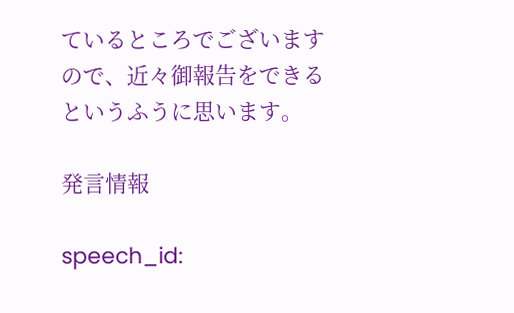ているところでございますので、近々御報告をできるというふうに思います。

発言情報

speech_id: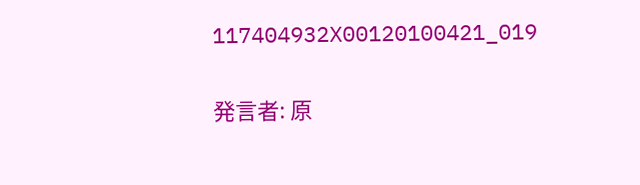117404932X00120100421_019

発言者: 原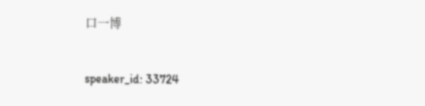口一博

speaker_id: 33724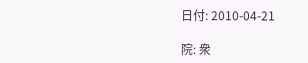日付: 2010-04-21

院: 衆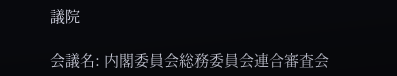議院

会議名: 内閣委員会総務委員会連合審査会